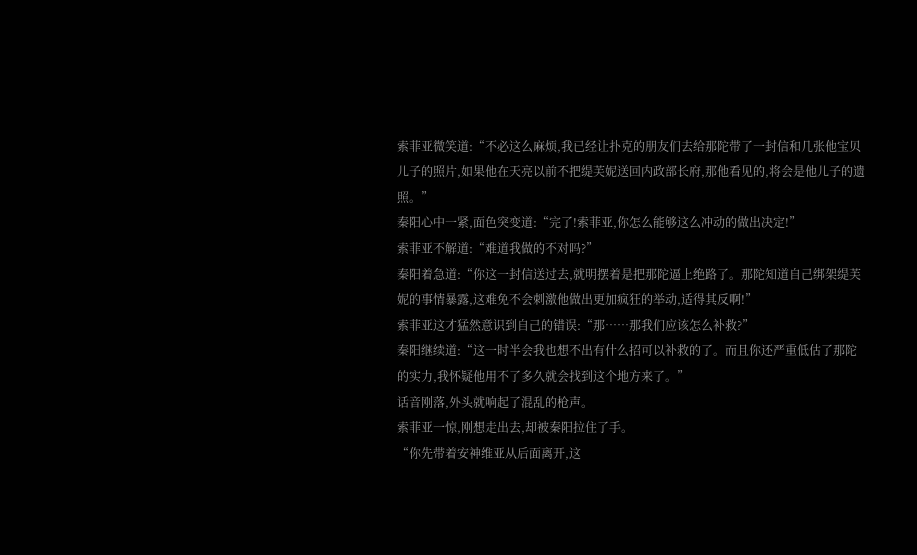索菲亚微笑道:“不必这么麻烦,我已经让扑克的朋友们去给那陀带了一封信和几张他宝贝儿子的照片,如果他在天亮以前不把缇芙妮送回内政部长府,那他看见的,将会是他儿子的遗照。”
秦阳心中一紧,面色突变道:“完了!索菲亚,你怎么能够这么冲动的做出决定!”
索菲亚不解道:“难道我做的不对吗?”
秦阳着急道:“你这一封信送过去,就明摆着是把那陀逼上绝路了。那陀知道自己绑架缇芙妮的事情暴露,这难免不会刺激他做出更加疯狂的举动,适得其反啊!”
索菲亚这才猛然意识到自己的错误:“那……那我们应该怎么补救?”
秦阳继续道:“这一时半会我也想不出有什么招可以补救的了。而且你还严重低估了那陀的实力,我怀疑他用不了多久就会找到这个地方来了。”
话音刚落,外头就响起了混乱的枪声。
索菲亚一惊,刚想走出去,却被秦阳拉住了手。
“你先带着安神维亚从后面离开,这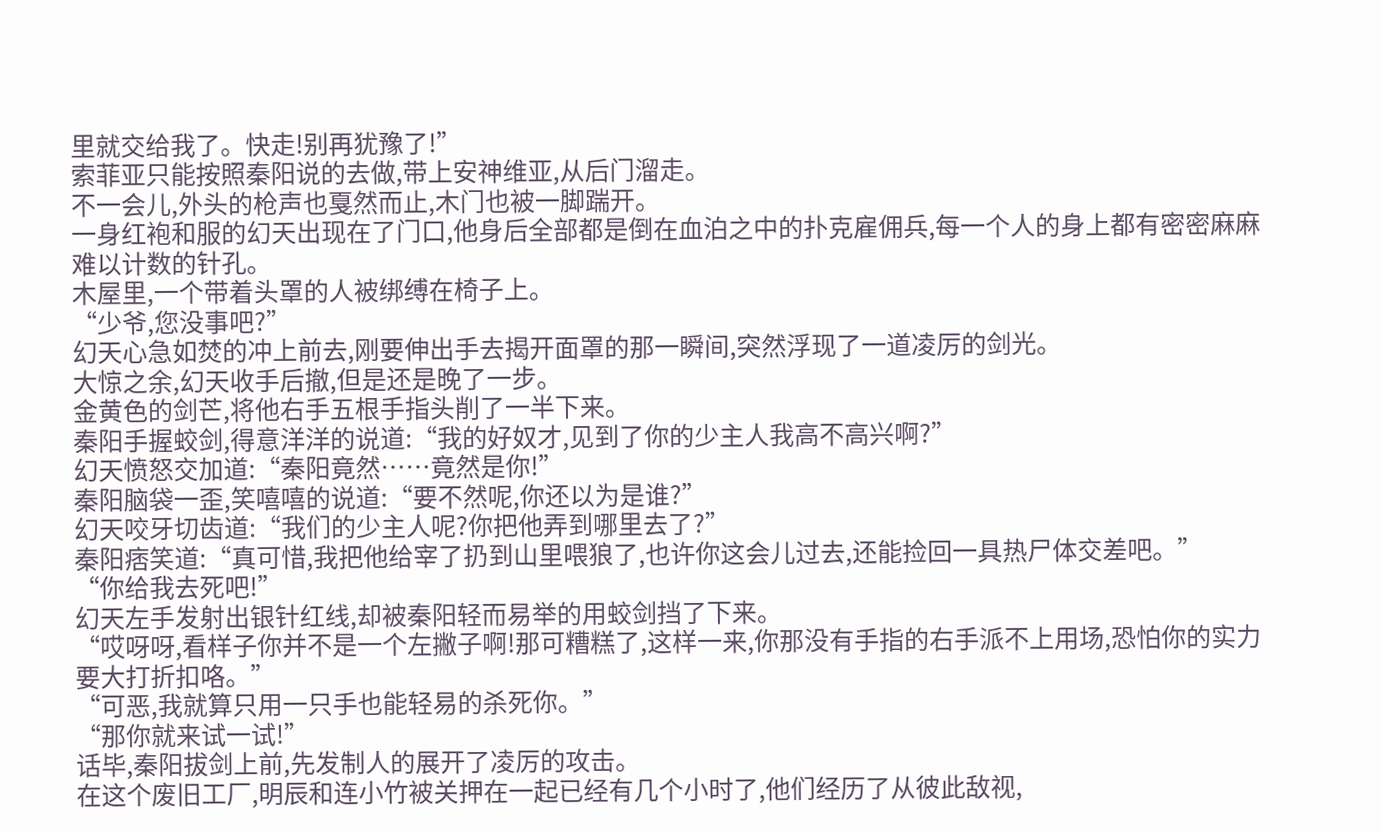里就交给我了。快走!别再犹豫了!”
索菲亚只能按照秦阳说的去做,带上安神维亚,从后门溜走。
不一会儿,外头的枪声也戛然而止,木门也被一脚踹开。
一身红袍和服的幻天出现在了门口,他身后全部都是倒在血泊之中的扑克雇佣兵,每一个人的身上都有密密麻麻难以计数的针孔。
木屋里,一个带着头罩的人被绑缚在椅子上。
“少爷,您没事吧?”
幻天心急如焚的冲上前去,刚要伸出手去揭开面罩的那一瞬间,突然浮现了一道凌厉的剑光。
大惊之余,幻天收手后撤,但是还是晚了一步。
金黄色的剑芒,将他右手五根手指头削了一半下来。
秦阳手握蛟剑,得意洋洋的说道:“我的好奴才,见到了你的少主人我高不高兴啊?”
幻天愤怒交加道:“秦阳竟然……竟然是你!”
秦阳脑袋一歪,笑嘻嘻的说道:“要不然呢,你还以为是谁?”
幻天咬牙切齿道:“我们的少主人呢?你把他弄到哪里去了?”
秦阳痞笑道:“真可惜,我把他给宰了扔到山里喂狼了,也许你这会儿过去,还能捡回一具热尸体交差吧。”
“你给我去死吧!”
幻天左手发射出银针红线,却被秦阳轻而易举的用蛟剑挡了下来。
“哎呀呀,看样子你并不是一个左撇子啊!那可糟糕了,这样一来,你那没有手指的右手派不上用场,恐怕你的实力要大打折扣咯。”
“可恶,我就算只用一只手也能轻易的杀死你。”
“那你就来试一试!”
话毕,秦阳拔剑上前,先发制人的展开了凌厉的攻击。
在这个废旧工厂,明辰和连小竹被关押在一起已经有几个小时了,他们经历了从彼此敌视,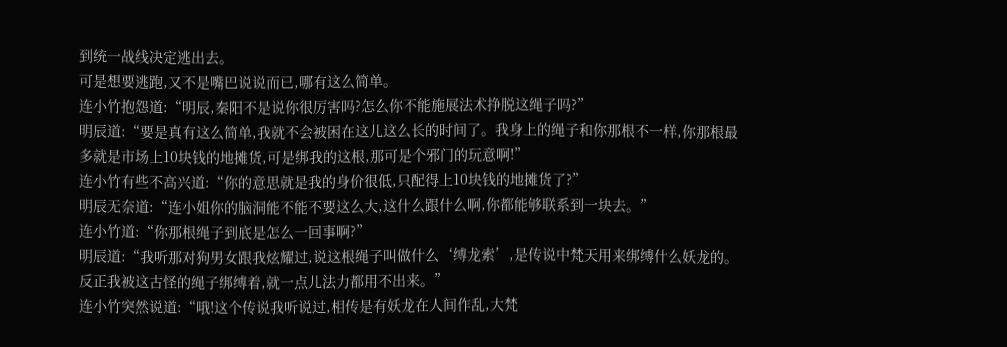到统一战线决定逃出去。
可是想要逃跑,又不是嘴巴说说而已,哪有这么简单。
连小竹抱怨道:“明辰,秦阳不是说你很厉害吗?怎么你不能施展法术挣脱这绳子吗?”
明辰道:“要是真有这么简单,我就不会被困在这儿这么长的时间了。我身上的绳子和你那根不一样,你那根最多就是市场上10块钱的地摊货,可是绑我的这根,那可是个邪门的玩意啊!”
连小竹有些不高兴道:“你的意思就是我的身价很低,只配得上10块钱的地摊货了?”
明辰无奈道:“连小姐你的脑洞能不能不要这么大,这什么跟什么啊,你都能够联系到一块去。”
连小竹道:“你那根绳子到底是怎么一回事啊?”
明辰道:“我听那对狗男女跟我炫耀过,说这根绳子叫做什么‘缚龙索’,是传说中梵天用来绑缚什么妖龙的。反正我被这古怪的绳子绑缚着,就一点儿法力都用不出来。”
连小竹突然说道:“哦!这个传说我听说过,相传是有妖龙在人间作乱,大梵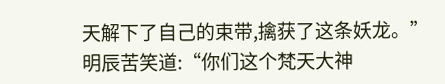天解下了自己的束带,擒获了这条妖龙。”
明辰苦笑道:“你们这个梵天大神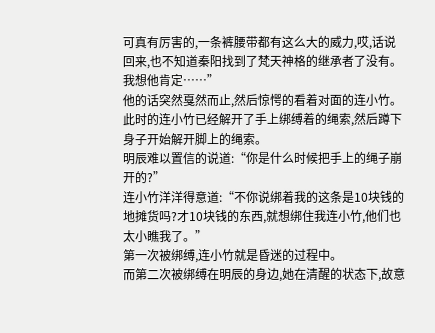可真有厉害的,一条裤腰带都有这么大的威力,哎,话说回来,也不知道秦阳找到了梵天神格的继承者了没有。我想他肯定……”
他的话突然戛然而止,然后惊愕的看着对面的连小竹。
此时的连小竹已经解开了手上绑缚着的绳索,然后蹲下身子开始解开脚上的绳索。
明辰难以置信的说道:“你是什么时候把手上的绳子崩开的?”
连小竹洋洋得意道:“不你说绑着我的这条是10块钱的地摊货吗?才10块钱的东西,就想绑住我连小竹,他们也太小瞧我了。”
第一次被绑缚,连小竹就是昏迷的过程中。
而第二次被绑缚在明辰的身边,她在清醒的状态下,故意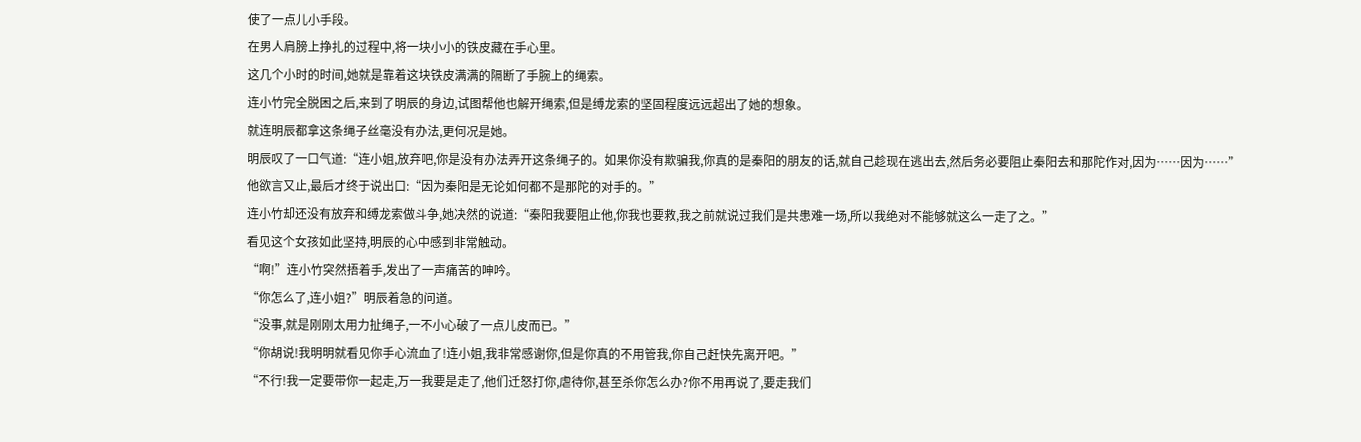使了一点儿小手段。
在男人肩膀上挣扎的过程中,将一块小小的铁皮藏在手心里。
这几个小时的时间,她就是靠着这块铁皮满满的隔断了手腕上的绳索。
连小竹完全脱困之后,来到了明辰的身边,试图帮他也解开绳索,但是缚龙索的坚固程度远远超出了她的想象。
就连明辰都拿这条绳子丝毫没有办法,更何况是她。
明辰叹了一口气道:“连小姐,放弃吧,你是没有办法弄开这条绳子的。如果你没有欺骗我,你真的是秦阳的朋友的话,就自己趁现在逃出去,然后务必要阻止秦阳去和那陀作对,因为……因为……”
他欲言又止,最后才终于说出口:“因为秦阳是无论如何都不是那陀的对手的。”
连小竹却还没有放弃和缚龙索做斗争,她决然的说道:“秦阳我要阻止他,你我也要救,我之前就说过我们是共患难一场,所以我绝对不能够就这么一走了之。”
看见这个女孩如此坚持,明辰的心中感到非常触动。
“啊!”连小竹突然捂着手,发出了一声痛苦的呻吟。
“你怎么了,连小姐?”明辰着急的问道。
“没事,就是刚刚太用力扯绳子,一不小心破了一点儿皮而已。”
“你胡说!我明明就看见你手心流血了!连小姐,我非常感谢你,但是你真的不用管我,你自己赶快先离开吧。”
“不行!我一定要带你一起走,万一我要是走了,他们迁怒打你,虐待你,甚至杀你怎么办?你不用再说了,要走我们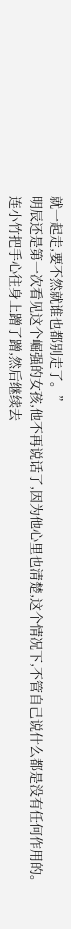就一起走,要不然就谁也都别走了。”
明辰还是第一次看见这个崛强的女孩,他不再说话了,因为他心里也清楚,这个情况下,不管自己说什么都是没有任何作用的。
连小竹把手心往身上蹭了蹭,然后继续去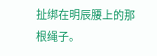扯绑在明辰腰上的那根绳子。